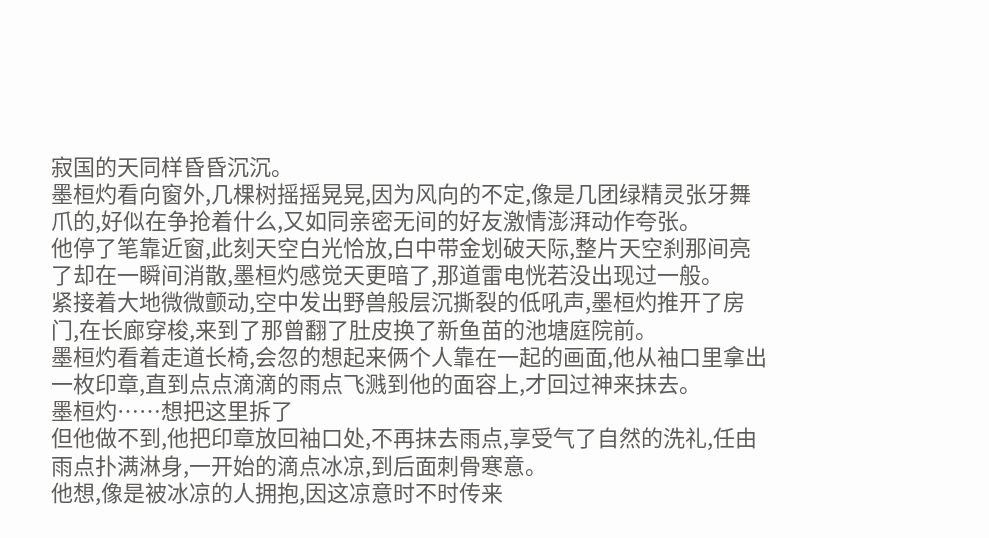寂国的天同样昏昏沉沉。
墨桓灼看向窗外,几棵树摇摇晃晃,因为风向的不定,像是几团绿精灵张牙舞爪的,好似在争抢着什么,又如同亲密无间的好友激情澎湃动作夸张。
他停了笔靠近窗,此刻天空白光恰放,白中带金划破天际,整片天空刹那间亮了却在一瞬间消散,墨桓灼感觉天更暗了,那道雷电恍若没出现过一般。
紧接着大地微微颤动,空中发出野兽般层沉撕裂的低吼声,墨桓灼推开了房门,在长廊穿梭,来到了那曾翻了肚皮换了新鱼苗的池塘庭院前。
墨桓灼看着走道长椅,会忽的想起来俩个人靠在一起的画面,他从袖口里拿出一枚印章,直到点点滴滴的雨点飞溅到他的面容上,才回过神来抹去。
墨桓灼……想把这里拆了
但他做不到,他把印章放回袖口处,不再抹去雨点,享受气了自然的洗礼,任由雨点扑满淋身,一开始的滴点冰凉,到后面刺骨寒意。
他想,像是被冰凉的人拥抱,因这凉意时不时传来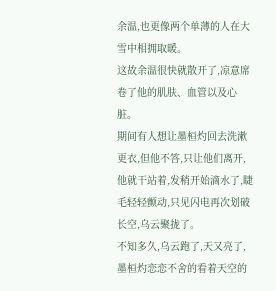余温,也更像两个单薄的人在大雪中相拥取暖。
这故余温很快就散开了,凉意席卷了他的肌肤、血管以及心脏。
期间有人想让墨桓灼回去洗漱更衣,但他不答,只让他们离开,他就干站着,发稍开始滴水了,睫毛轻轻颤动,只见闪电再次划破长空,乌云聚拢了。
不知多久,乌云跑了,天又亮了,墨桓灼恋恋不舍的看着天空的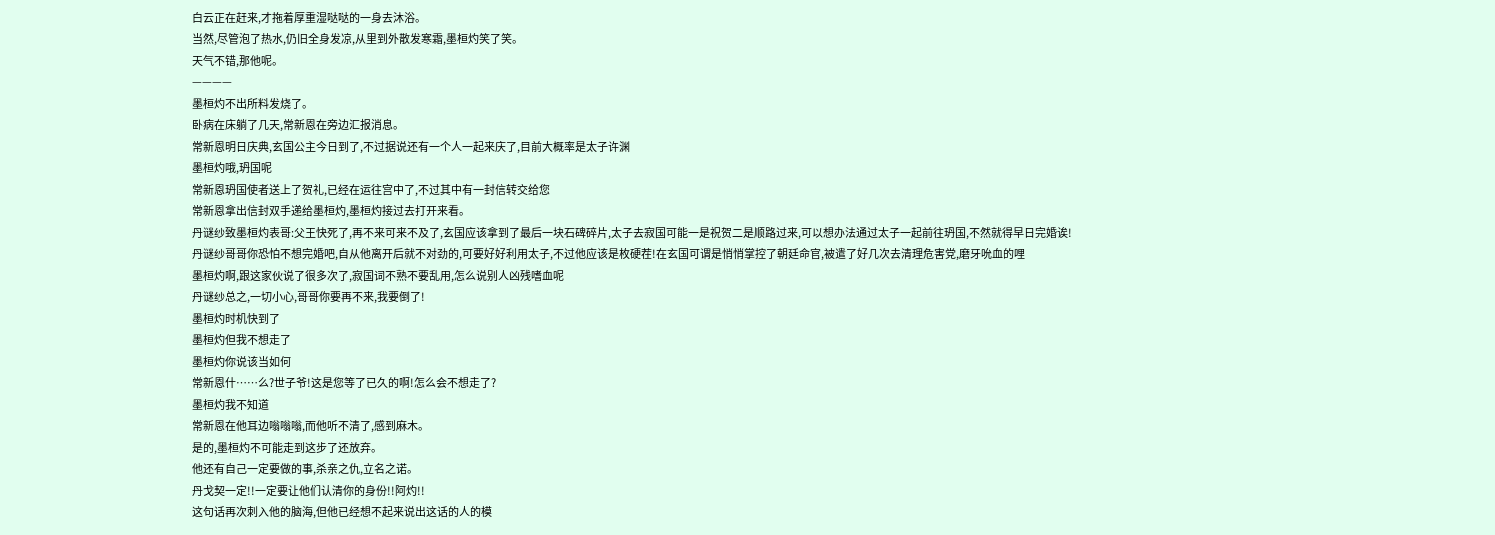白云正在赶来,才拖着厚重湿哒哒的一身去沐浴。
当然,尽管泡了热水,仍旧全身发凉,从里到外散发寒霜,墨桓灼笑了笑。
天气不错,那他呢。
————
墨桓灼不出所料发烧了。
卧病在床躺了几天,常新恩在旁边汇报消息。
常新恩明日庆典,玄国公主今日到了,不过据说还有一个人一起来庆了,目前大概率是太子许渊
墨桓灼哦,玬国呢
常新恩玬国使者送上了贺礼,已经在运往宫中了,不过其中有一封信转交给您
常新恩拿出信封双手递给墨桓灼,墨桓灼接过去打开来看。
丹谜纱致墨桓灼表哥:父王快死了,再不来可来不及了,玄国应该拿到了最后一块石碑碎片,太子去寂国可能一是祝贺二是顺路过来,可以想办法通过太子一起前往玬国,不然就得早日完婚诶!
丹谜纱哥哥你恐怕不想完婚吧,自从他离开后就不对劲的,可要好好利用太子,不过他应该是枚硬茬!在玄国可谓是悄悄掌控了朝廷命官,被遣了好几次去清理危害党,磨牙吮血的哩
墨桓灼啊,跟这家伙说了很多次了,寂国词不熟不要乱用,怎么说别人凶残嗜血呢
丹谜纱总之,一切小心,哥哥你要再不来,我要倒了!
墨桓灼时机快到了
墨桓灼但我不想走了
墨桓灼你说该当如何
常新恩什……么?世子爷!这是您等了已久的啊!怎么会不想走了?
墨桓灼我不知道
常新恩在他耳边嗡嗡嗡,而他听不清了,感到麻木。
是的,墨桓灼不可能走到这步了还放弃。
他还有自己一定要做的事,杀亲之仇,立名之诺。
丹戈契一定!!一定要让他们认清你的身份!!阿灼!!
这句话再次刺入他的脑海,但他已经想不起来说出这话的人的模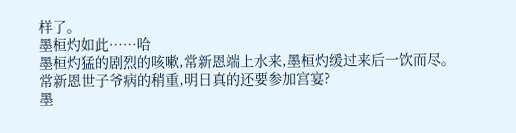样了。
墨桓灼如此……哈
墨桓灼猛的剧烈的咳嗽,常新恩端上水来,墨桓灼缓过来后一饮而尽。
常新恩世子爷病的稍重,明日真的还要参加宫宴?
墨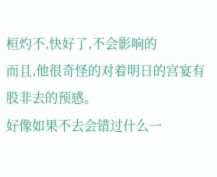桓灼不,快好了,不会影响的
而且,他很奇怪的对着明日的宫宴有股非去的预感。
好像如果不去会错过什么一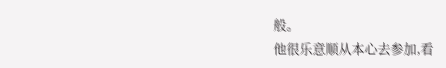般。
他很乐意顺从本心去参加,看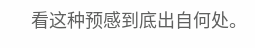看这种预感到底出自何处。